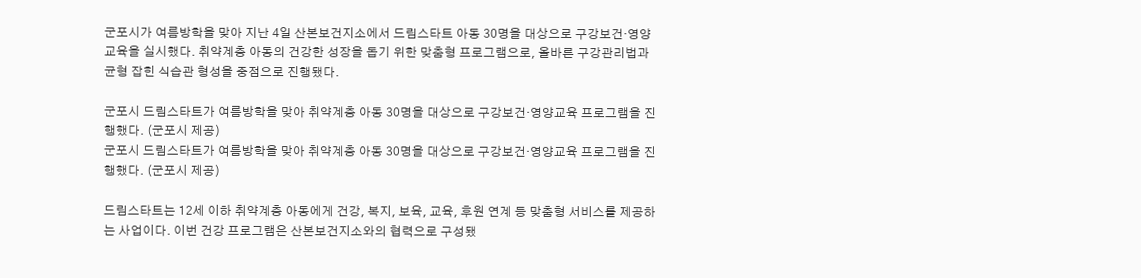군포시가 여름방학을 맞아 지난 4일 산본보건지소에서 드림스타트 아동 30명을 대상으로 구강보건·영양교육을 실시했다. 취약계층 아동의 건강한 성장을 돕기 위한 맞춤형 프로그램으로, 올바른 구강관리법과 균형 잡힌 식습관 형성을 중점으로 진행됐다.

군포시 드림스타트가 여름방학을 맞아 취약계층 아동 30명을 대상으로 구강보건·영양교육 프로그램을 진행했다. (군포시 제공)
군포시 드림스타트가 여름방학을 맞아 취약계층 아동 30명을 대상으로 구강보건·영양교육 프로그램을 진행했다. (군포시 제공)

드림스타트는 12세 이하 취약계층 아동에게 건강, 복지, 보육, 교육, 후원 연계 등 맞춤형 서비스를 제공하는 사업이다. 이번 건강 프로그램은 산본보건지소와의 협력으로 구성됐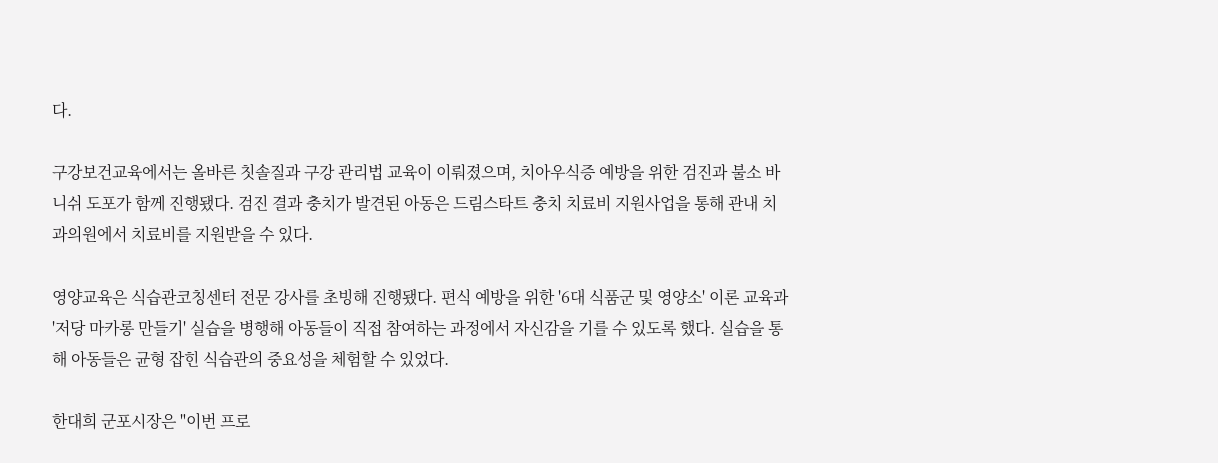다.

구강보건교육에서는 올바른 칫솔질과 구강 관리법 교육이 이뤄졌으며, 치아우식증 예방을 위한 검진과 불소 바니쉬 도포가 함께 진행됐다. 검진 결과 충치가 발견된 아동은 드림스타트 충치 치료비 지원사업을 통해 관내 치과의원에서 치료비를 지원받을 수 있다.

영양교육은 식습관코칭센터 전문 강사를 초빙해 진행됐다. 편식 예방을 위한 '6대 식품군 및 영양소' 이론 교육과 '저당 마카롱 만들기' 실습을 병행해 아동들이 직접 참여하는 과정에서 자신감을 기를 수 있도록 했다. 실습을 통해 아동들은 균형 잡힌 식습관의 중요성을 체험할 수 있었다.

한대희 군포시장은 "이번 프로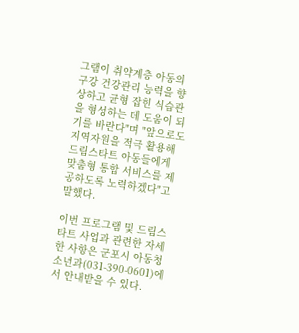그램이 취약계층 아동의 구강 건강관리 능력을 향상하고 균형 잡힌 식습관을 형성하는 데 도움이 되기를 바란다"며 "앞으로도 지역자원을 적극 활용해 드림스타트 아동들에게 맞춤형 통합 서비스를 제공하도록 노력하겠다"고 말했다.

이번 프로그램 및 드림스타트 사업과 관련한 자세한 사항은 군포시 아동청소년과(031-390-0601)에서 안내받을 수 있다.